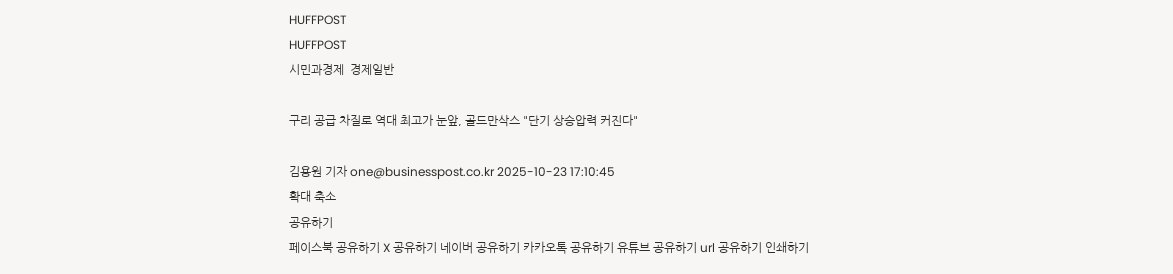HUFFPOST
HUFFPOST
시민과경제  경제일반

구리 공급 차질로 역대 최고가 눈앞, 골드만삭스 "단기 상승압력 커진다"

김용원 기자 one@businesspost.co.kr 2025-10-23 17:10:45
확대 축소
공유하기
페이스북 공유하기 X 공유하기 네이버 공유하기 카카오톡 공유하기 유튜브 공유하기 url 공유하기 인쇄하기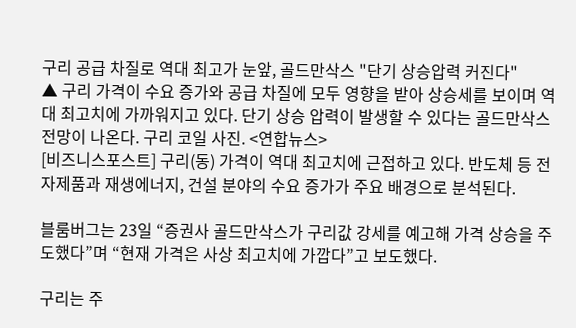구리 공급 차질로 역대 최고가 눈앞, 골드만삭스 "단기 상승압력 커진다"
▲ 구리 가격이 수요 증가와 공급 차질에 모두 영향을 받아 상승세를 보이며 역대 최고치에 가까워지고 있다. 단기 상승 압력이 발생할 수 있다는 골드만삭스 전망이 나온다. 구리 코일 사진. <연합뉴스>
[비즈니스포스트] 구리(동) 가격이 역대 최고치에 근접하고 있다. 반도체 등 전자제품과 재생에너지, 건설 분야의 수요 증가가 주요 배경으로 분석된다.

블룸버그는 23일 “증권사 골드만삭스가 구리값 강세를 예고해 가격 상승을 주도했다”며 “현재 가격은 사상 최고치에 가깝다”고 보도했다.

구리는 주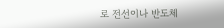로 전선이나 반도체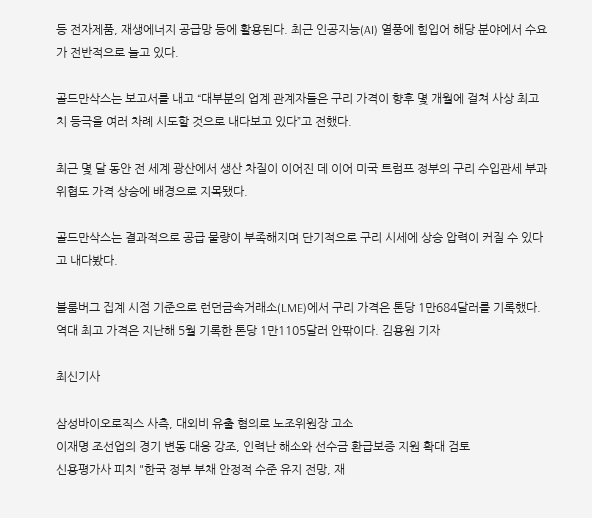등 전자제품, 재생에너지 공급망 등에 활용된다. 최근 인공지능(AI) 열풍에 힘입어 해당 분야에서 수요가 전반적으로 늘고 있다.

골드만삭스는 보고서를 내고 “대부분의 업계 관계자들은 구리 가격이 향후 몇 개월에 걸쳐 사상 최고치 등극을 여러 차례 시도할 것으로 내다보고 있다”고 전했다.

최근 몇 달 동안 전 세계 광산에서 생산 차질이 이어진 데 이어 미국 트럼프 정부의 구리 수입관세 부과 위협도 가격 상승에 배경으로 지목됐다.

골드만삭스는 결과적으로 공급 물량이 부족해지며 단기적으로 구리 시세에 상승 압력이 커질 수 있다고 내다봤다.

블룸버그 집계 시점 기준으로 런던금속거래소(LME)에서 구리 가격은 톤당 1만684달러를 기록했다. 역대 최고 가격은 지난해 5월 기록한 톤당 1만1105달러 안팎이다. 김용원 기자

최신기사

삼성바이오로직스 사측, 대외비 유출 혐의로 노조위원장 고소
이재명 조선업의 경기 변동 대응 강조, 인력난 해소와 선수금 환급보증 지원 확대 검토
신용평가사 피치 "한국 정부 부채 안정적 수준 유지 전망, 재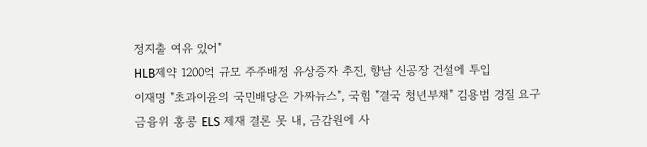정지출 여유 있어"
HLB제약 1200억 규모 주주배정 유상증자 추진, 향남 신공장 건설에 투입
이재명 "초과이윤의 국민배당은 가짜뉴스", 국힘 "결국 청년부채" 김용범 경질 요구
금융위 홍콩 ELS 제재 결론 못 내, 금감원에 사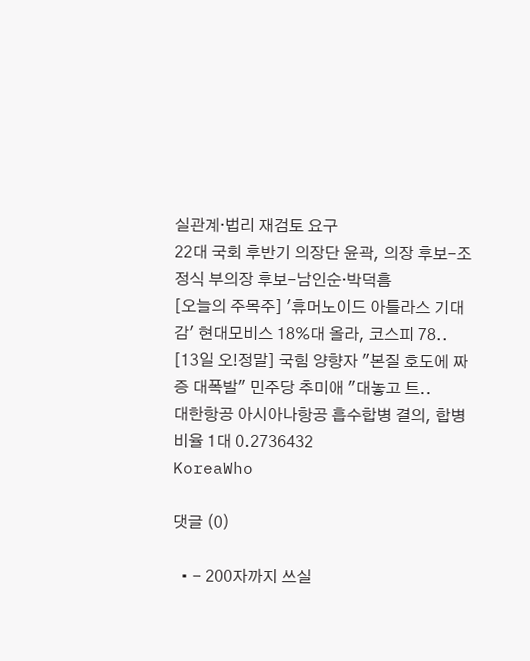실관계·법리 재검토 요구
22대 국회 후반기 의장단 윤곽, 의장 후보-조정식 부의장 후보-남인순·박덕흠
[오늘의 주목주] '휴머노이드 아틀라스 기대감' 현대모비스 18%대 올라, 코스피 78..
[13일 오!정말] 국힘 양향자 "본질 호도에 짜증 대폭발" 민주당 추미애 "대놓고 트..
대한항공 아시아나항공 흡수합병 결의, 합병비율 1대 0.2736432
KoreaWho

댓글 (0)

  • - 200자까지 쓰실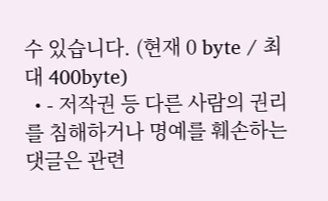수 있습니다. (현재 0 byte / 최대 400byte)
  • - 저작권 등 다른 사람의 권리를 침해하거나 명예를 훼손하는 댓글은 관련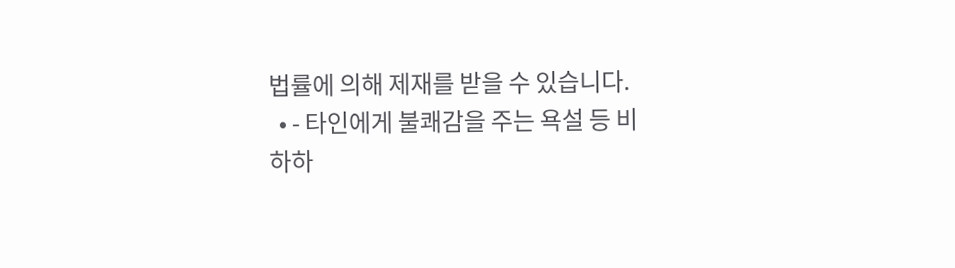법률에 의해 제재를 받을 수 있습니다.
  • - 타인에게 불쾌감을 주는 욕설 등 비하하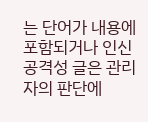는 단어가 내용에 포함되거나 인신공격성 글은 관리자의 판단에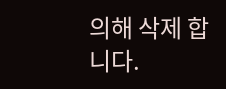의해 삭제 합니다.